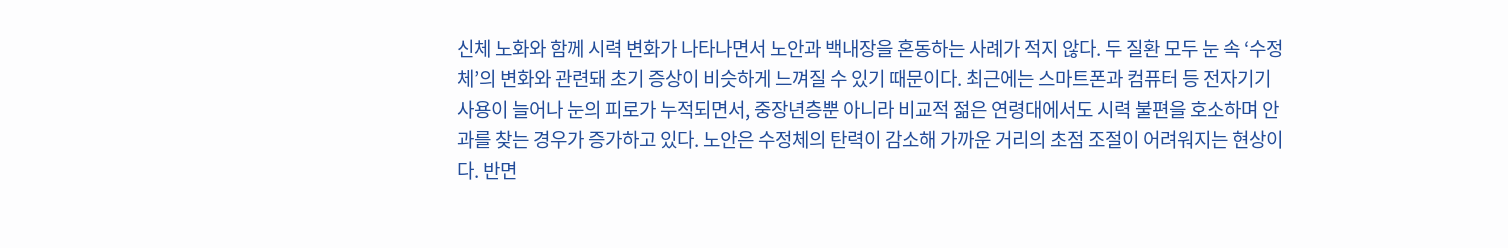신체 노화와 함께 시력 변화가 나타나면서 노안과 백내장을 혼동하는 사례가 적지 않다. 두 질환 모두 눈 속 ‘수정체’의 변화와 관련돼 초기 증상이 비슷하게 느껴질 수 있기 때문이다. 최근에는 스마트폰과 컴퓨터 등 전자기기 사용이 늘어나 눈의 피로가 누적되면서, 중장년층뿐 아니라 비교적 젊은 연령대에서도 시력 불편을 호소하며 안과를 찾는 경우가 증가하고 있다. 노안은 수정체의 탄력이 감소해 가까운 거리의 초점 조절이 어려워지는 현상이다. 반면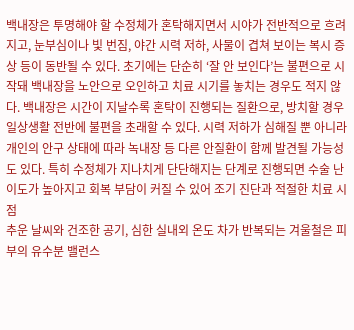백내장은 투명해야 할 수정체가 혼탁해지면서 시야가 전반적으로 흐려지고, 눈부심이나 빛 번짐, 야간 시력 저하, 사물이 겹쳐 보이는 복시 증상 등이 동반될 수 있다. 초기에는 단순히 ‘잘 안 보인다’는 불편으로 시작돼 백내장을 노안으로 오인하고 치료 시기를 놓치는 경우도 적지 않다. 백내장은 시간이 지날수록 혼탁이 진행되는 질환으로, 방치할 경우 일상생활 전반에 불편을 초래할 수 있다. 시력 저하가 심해질 뿐 아니라 개인의 안구 상태에 따라 녹내장 등 다른 안질환이 함께 발견될 가능성도 있다. 특히 수정체가 지나치게 단단해지는 단계로 진행되면 수술 난이도가 높아지고 회복 부담이 커질 수 있어 조기 진단과 적절한 치료 시점
추운 날씨와 건조한 공기, 심한 실내외 온도 차가 반복되는 겨울철은 피부의 유수분 밸런스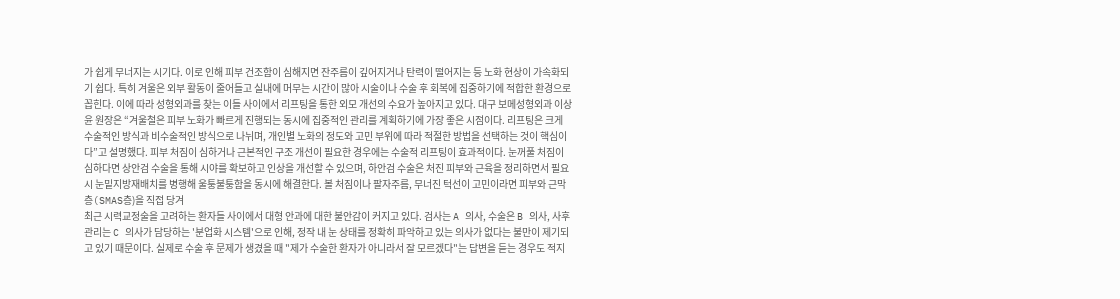가 쉽게 무너지는 시기다. 이로 인해 피부 건조함이 심해지면 잔주름이 깊어지거나 탄력이 떨어지는 등 노화 현상이 가속화되기 쉽다. 특히 겨울은 외부 활동이 줄어들고 실내에 머무는 시간이 많아 시술이나 수술 후 회복에 집중하기에 적합한 환경으로 꼽힌다. 이에 따라 성형외과를 찾는 이들 사이에서 리프팅을 통한 외모 개선의 수요가 높아지고 있다. 대구 보메성형외과 이상윤 원장은 “겨울철은 피부 노화가 빠르게 진행되는 동시에 집중적인 관리를 계획하기에 가장 좋은 시점이다. 리프팅은 크게 수술적인 방식과 비수술적인 방식으로 나뉘며, 개인별 노화의 정도와 고민 부위에 따라 적절한 방법을 선택하는 것이 핵심이다”고 설명했다. 피부 처짐이 심하거나 근본적인 구조 개선이 필요한 경우에는 수술적 리프팅이 효과적이다. 눈꺼풀 처짐이 심하다면 상안검 수술을 통해 시야를 확보하고 인상을 개선할 수 있으며, 하안검 수술은 처진 피부와 근육을 정리하면서 필요시 눈밑지방재배치를 병행해 울퉁불퉁함을 동시에 해결한다. 볼 처짐이나 팔자주름, 무너진 턱선이 고민이라면 피부와 근막층(SMAS층)을 직접 당겨
최근 시력교정술을 고려하는 환자들 사이에서 대형 안과에 대한 불안감이 커지고 있다. 검사는 A 의사, 수술은 B 의사, 사후 관리는 C 의사가 담당하는 '분업화 시스템'으로 인해, 정작 내 눈 상태를 정확히 파악하고 있는 의사가 없다는 불만이 제기되고 있기 때문이다. 실제로 수술 후 문제가 생겼을 때 "제가 수술한 환자가 아니라서 잘 모르겠다"는 답변을 듣는 경우도 적지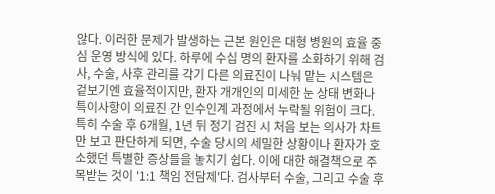않다. 이러한 문제가 발생하는 근본 원인은 대형 병원의 효율 중심 운영 방식에 있다. 하루에 수십 명의 환자를 소화하기 위해 검사, 수술, 사후 관리를 각기 다른 의료진이 나눠 맡는 시스템은 겉보기엔 효율적이지만, 환자 개개인의 미세한 눈 상태 변화나 특이사항이 의료진 간 인수인계 과정에서 누락될 위험이 크다. 특히 수술 후 6개월, 1년 뒤 정기 검진 시 처음 보는 의사가 차트만 보고 판단하게 되면, 수술 당시의 세밀한 상황이나 환자가 호소했던 특별한 증상들을 놓치기 쉽다. 이에 대한 해결책으로 주목받는 것이 '1:1 책임 전담제'다. 검사부터 수술, 그리고 수술 후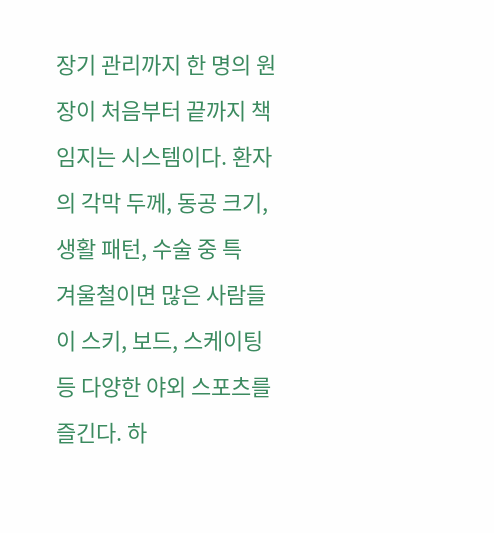장기 관리까지 한 명의 원장이 처음부터 끝까지 책임지는 시스템이다. 환자의 각막 두께, 동공 크기, 생활 패턴, 수술 중 특
겨울철이면 많은 사람들이 스키, 보드, 스케이팅 등 다양한 야외 스포츠를 즐긴다. 하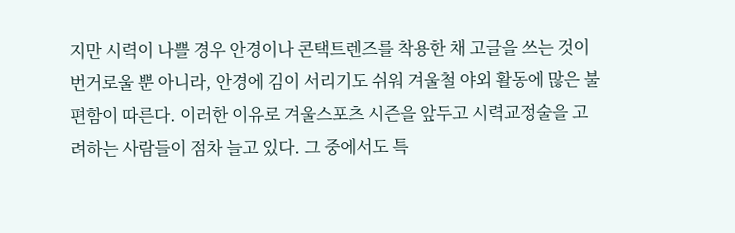지만 시력이 나쁠 경우 안경이나 콘택트렌즈를 착용한 채 고글을 쓰는 것이 번거로울 뿐 아니라, 안경에 김이 서리기도 쉬워 겨울철 야외 활동에 많은 불편함이 따른다. 이러한 이유로 겨울스포츠 시즌을 앞두고 시력교정술을 고려하는 사람들이 점차 늘고 있다. 그 중에서도 특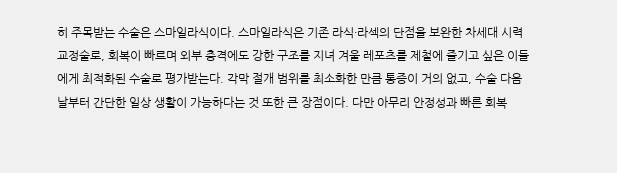히 주목받는 수술은 스마일라식이다. 스마일라식은 기존 라식·라섹의 단점을 보완한 차세대 시력교정술로, 회복이 빠르며 외부 충격에도 강한 구조를 지녀 겨울 레포츠를 제철에 즐기고 싶은 이들에게 최적화된 수술로 평가받는다. 각막 절개 범위를 최소화한 만큼 통증이 거의 없고, 수술 다음날부터 간단한 일상 생활이 가능하다는 것 또한 큰 장점이다. 다만 아무리 안정성과 빠른 회복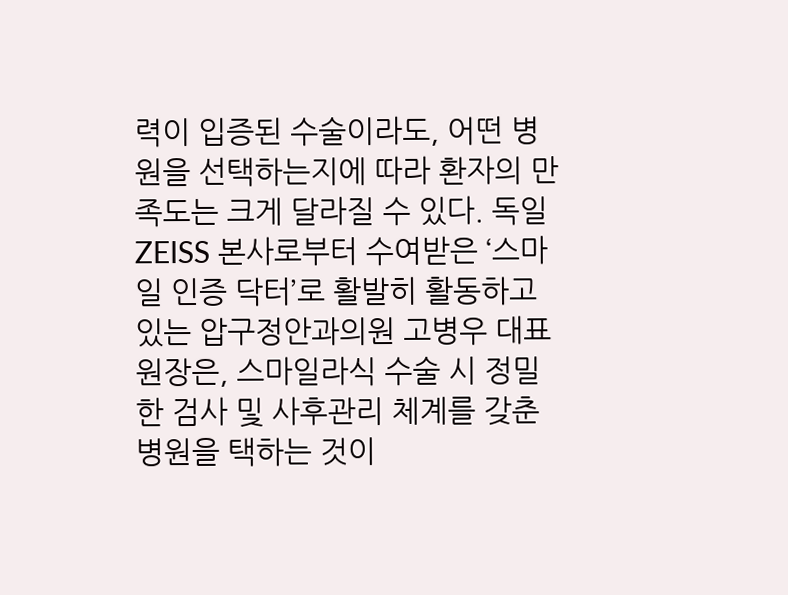력이 입증된 수술이라도, 어떤 병원을 선택하는지에 따라 환자의 만족도는 크게 달라질 수 있다. 독일 ZEISS 본사로부터 수여받은 ‘스마일 인증 닥터’로 활발히 활동하고 있는 압구정안과의원 고병우 대표원장은, 스마일라식 수술 시 정밀한 검사 및 사후관리 체계를 갖춘 병원을 택하는 것이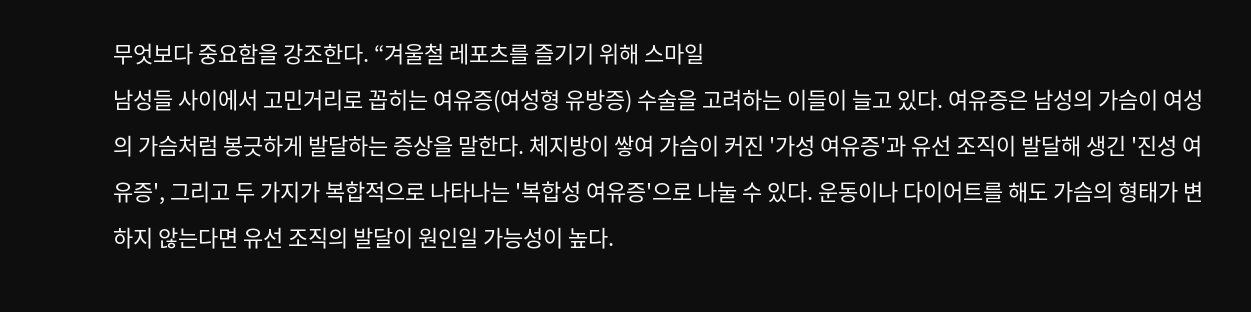무엇보다 중요함을 강조한다. “겨울철 레포츠를 즐기기 위해 스마일
남성들 사이에서 고민거리로 꼽히는 여유증(여성형 유방증) 수술을 고려하는 이들이 늘고 있다. 여유증은 남성의 가슴이 여성의 가슴처럼 봉긋하게 발달하는 증상을 말한다. 체지방이 쌓여 가슴이 커진 '가성 여유증'과 유선 조직이 발달해 생긴 '진성 여유증', 그리고 두 가지가 복합적으로 나타나는 '복합성 여유증'으로 나눌 수 있다. 운동이나 다이어트를 해도 가슴의 형태가 변하지 않는다면 유선 조직의 발달이 원인일 가능성이 높다.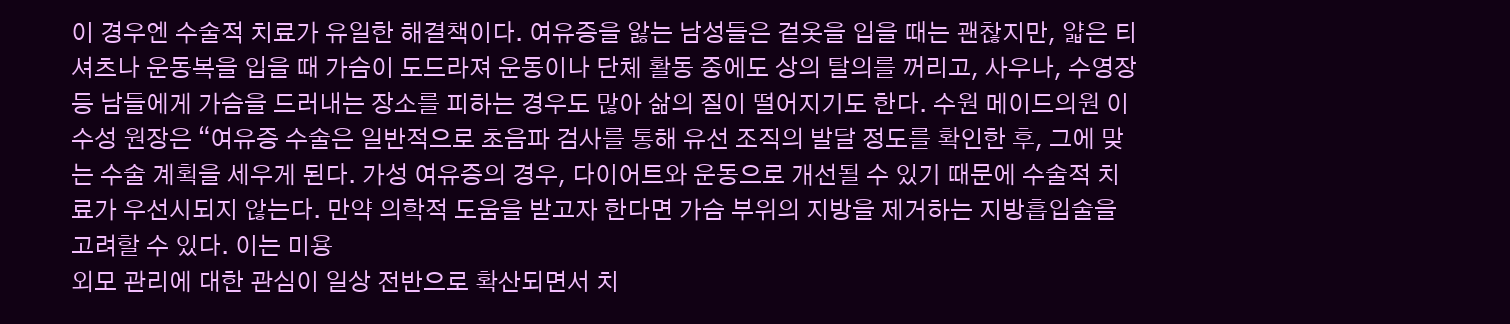이 경우엔 수술적 치료가 유일한 해결책이다. 여유증을 앓는 남성들은 겉옷을 입을 때는 괜찮지만, 얇은 티셔츠나 운동복을 입을 때 가슴이 도드라져 운동이나 단체 활동 중에도 상의 탈의를 꺼리고, 사우나, 수영장 등 남들에게 가슴을 드러내는 장소를 피하는 경우도 많아 삶의 질이 떨어지기도 한다. 수원 메이드의원 이수성 원장은 “여유증 수술은 일반적으로 초음파 검사를 통해 유선 조직의 발달 정도를 확인한 후, 그에 맞는 수술 계획을 세우게 된다. 가성 여유증의 경우, 다이어트와 운동으로 개선될 수 있기 때문에 수술적 치료가 우선시되지 않는다. 만약 의학적 도움을 받고자 한다면 가슴 부위의 지방을 제거하는 지방흡입술을 고려할 수 있다. 이는 미용
외모 관리에 대한 관심이 일상 전반으로 확산되면서 치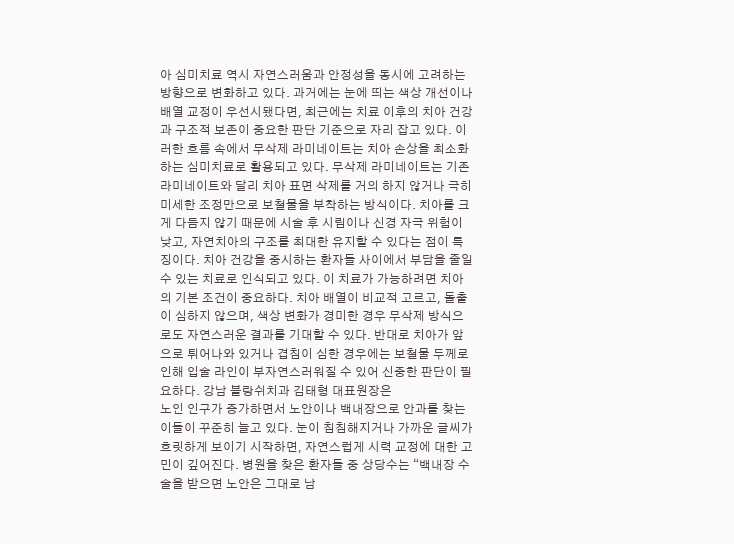아 심미치료 역시 자연스러움과 안정성을 동시에 고려하는 방향으로 변화하고 있다. 과거에는 눈에 띄는 색상 개선이나 배열 교정이 우선시됐다면, 최근에는 치료 이후의 치아 건강과 구조적 보존이 중요한 판단 기준으로 자리 잡고 있다. 이러한 흐름 속에서 무삭제 라미네이트는 치아 손상을 최소화하는 심미치료로 활용되고 있다. 무삭제 라미네이트는 기존 라미네이트와 달리 치아 표면 삭제를 거의 하지 않거나 극히 미세한 조정만으로 보철물을 부착하는 방식이다. 치아를 크게 다듬지 않기 때문에 시술 후 시림이나 신경 자극 위험이 낮고, 자연치아의 구조를 최대한 유지할 수 있다는 점이 특징이다. 치아 건강을 중시하는 환자들 사이에서 부담을 줄일 수 있는 치료로 인식되고 있다. 이 치료가 가능하려면 치아의 기본 조건이 중요하다. 치아 배열이 비교적 고르고, 돌출이 심하지 않으며, 색상 변화가 경미한 경우 무삭제 방식으로도 자연스러운 결과를 기대할 수 있다. 반대로 치아가 앞으로 튀어나와 있거나 겹침이 심한 경우에는 보철물 두께로 인해 입술 라인이 부자연스러워질 수 있어 신중한 판단이 필요하다. 강남 블랑쉬치과 김태형 대표원장은
노인 인구가 증가하면서 노안이나 백내장으로 안과를 찾는 이들이 꾸준히 늘고 있다. 눈이 침침해지거나 가까운 글씨가 흐릿하게 보이기 시작하면, 자연스럽게 시력 교정에 대한 고민이 깊어진다. 병원을 찾은 환자들 중 상당수는 “백내장 수술을 받으면 노안은 그대로 남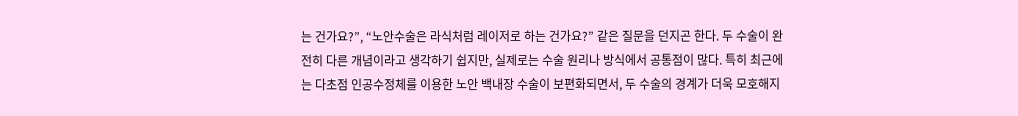는 건가요?”, “노안수술은 라식처럼 레이저로 하는 건가요?” 같은 질문을 던지곤 한다. 두 수술이 완전히 다른 개념이라고 생각하기 쉽지만, 실제로는 수술 원리나 방식에서 공통점이 많다. 특히 최근에는 다초점 인공수정체를 이용한 노안 백내장 수술이 보편화되면서, 두 수술의 경계가 더욱 모호해지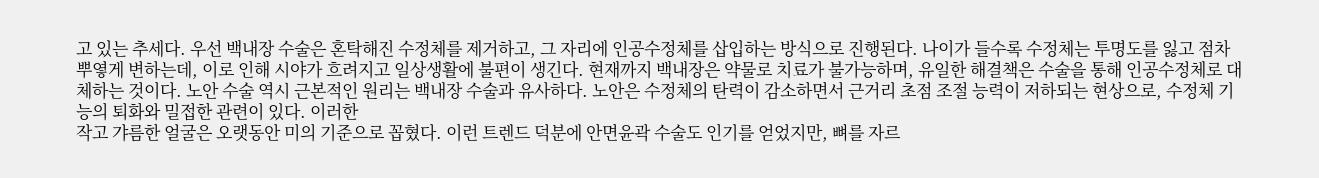고 있는 추세다. 우선 백내장 수술은 혼탁해진 수정체를 제거하고, 그 자리에 인공수정체를 삽입하는 방식으로 진행된다. 나이가 들수록 수정체는 투명도를 잃고 점차 뿌옇게 변하는데, 이로 인해 시야가 흐려지고 일상생활에 불편이 생긴다. 현재까지 백내장은 약물로 치료가 불가능하며, 유일한 해결책은 수술을 통해 인공수정체로 대체하는 것이다. 노안 수술 역시 근본적인 원리는 백내장 수술과 유사하다. 노안은 수정체의 탄력이 감소하면서 근거리 초점 조절 능력이 저하되는 현상으로, 수정체 기능의 퇴화와 밀접한 관련이 있다. 이러한
작고 갸름한 얼굴은 오랫동안 미의 기준으로 꼽혔다. 이런 트렌드 덕분에 안면윤곽 수술도 인기를 얻었지만, 뼈를 자르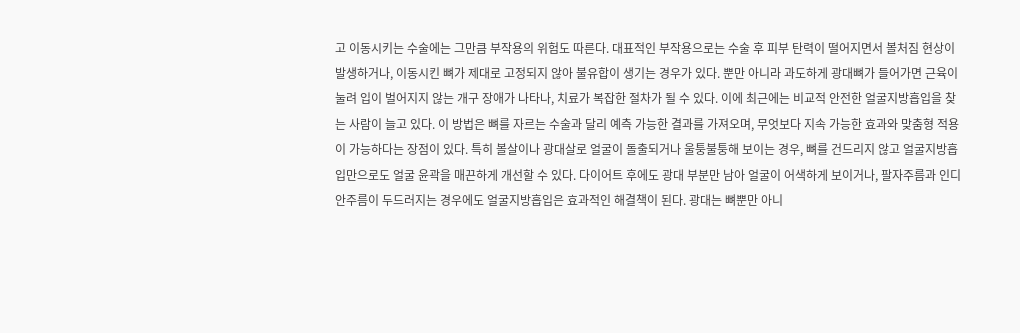고 이동시키는 수술에는 그만큼 부작용의 위험도 따른다. 대표적인 부작용으로는 수술 후 피부 탄력이 떨어지면서 볼처짐 현상이 발생하거나, 이동시킨 뼈가 제대로 고정되지 않아 불유합이 생기는 경우가 있다. 뿐만 아니라 과도하게 광대뼈가 들어가면 근육이 눌려 입이 벌어지지 않는 개구 장애가 나타나, 치료가 복잡한 절차가 될 수 있다. 이에 최근에는 비교적 안전한 얼굴지방흡입을 찾는 사람이 늘고 있다. 이 방법은 뼈를 자르는 수술과 달리 예측 가능한 결과를 가져오며, 무엇보다 지속 가능한 효과와 맞춤형 적용이 가능하다는 장점이 있다. 특히 볼살이나 광대살로 얼굴이 돌출되거나 울퉁불퉁해 보이는 경우, 뼈를 건드리지 않고 얼굴지방흡입만으로도 얼굴 윤곽을 매끈하게 개선할 수 있다. 다이어트 후에도 광대 부분만 남아 얼굴이 어색하게 보이거나, 팔자주름과 인디안주름이 두드러지는 경우에도 얼굴지방흡입은 효과적인 해결책이 된다. 광대는 뼈뿐만 아니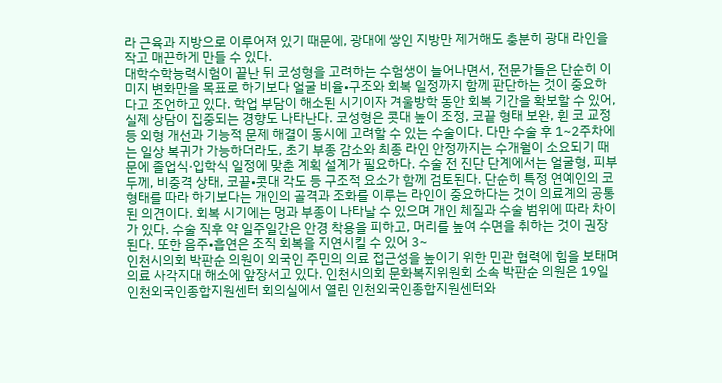라 근육과 지방으로 이루어져 있기 때문에, 광대에 쌓인 지방만 제거해도 충분히 광대 라인을 작고 매끈하게 만들 수 있다.
대학수학능력시험이 끝난 뒤 코성형을 고려하는 수험생이 늘어나면서, 전문가들은 단순히 이미지 변화만을 목표로 하기보다 얼굴 비율•구조와 회복 일정까지 함께 판단하는 것이 중요하다고 조언하고 있다. 학업 부담이 해소된 시기이자 겨울방학 동안 회복 기간을 확보할 수 있어, 실제 상담이 집중되는 경향도 나타난다. 코성형은 콧대 높이 조정, 코끝 형태 보완, 휜 코 교정 등 외형 개선과 기능적 문제 해결이 동시에 고려할 수 있는 수술이다. 다만 수술 후 1~2주차에는 일상 복귀가 가능하더라도, 초기 부종 감소와 최종 라인 안정까지는 수개월이 소요되기 때문에 졸업식·입학식 일정에 맞춘 계획 설계가 필요하다. 수술 전 진단 단계에서는 얼굴형, 피부 두께, 비중격 상태, 코끝•콧대 각도 등 구조적 요소가 함께 검토된다. 단순히 특정 연예인의 코 형태를 따라 하기보다는 개인의 골격과 조화를 이루는 라인이 중요하다는 것이 의료계의 공통된 의견이다. 회복 시기에는 멍과 부종이 나타날 수 있으며 개인 체질과 수술 범위에 따라 차이가 있다. 수술 직후 약 일주일간은 안경 착용을 피하고, 머리를 높여 수면을 취하는 것이 권장된다. 또한 음주•흡연은 조직 회복을 지연시킬 수 있어 3~
인천시의회 박판순 의원이 외국인 주민의 의료 접근성을 높이기 위한 민관 협력에 힘을 보태며 의료 사각지대 해소에 앞장서고 있다. 인천시의회 문화복지위원회 소속 박판순 의원은 19일 인천외국인종합지원센터 회의실에서 열린 인천외국인종합지원센터와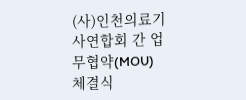(사)인천의료기사연합회 간 업무협약(MOU) 체결식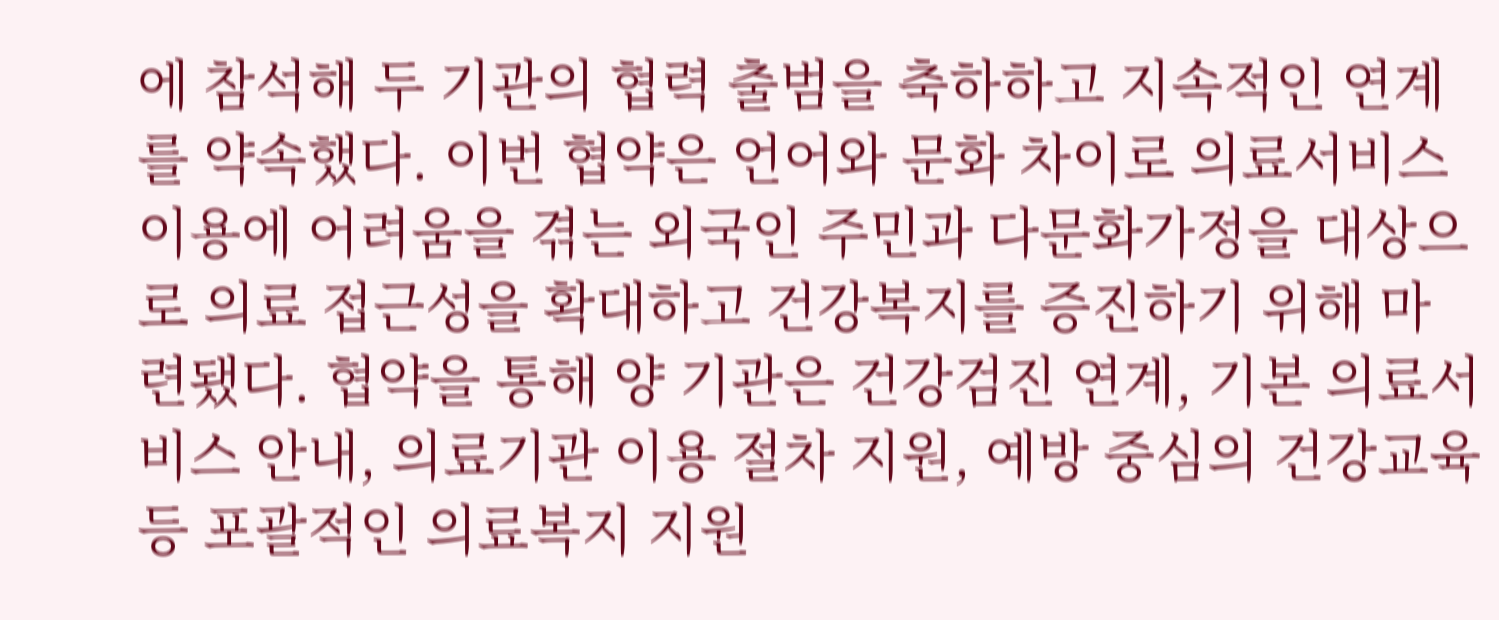에 참석해 두 기관의 협력 출범을 축하하고 지속적인 연계를 약속했다. 이번 협약은 언어와 문화 차이로 의료서비스 이용에 어려움을 겪는 외국인 주민과 다문화가정을 대상으로 의료 접근성을 확대하고 건강복지를 증진하기 위해 마련됐다. 협약을 통해 양 기관은 건강검진 연계, 기본 의료서비스 안내, 의료기관 이용 절차 지원, 예방 중심의 건강교육 등 포괄적인 의료복지 지원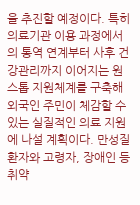을 추진할 예정이다. 특히 의료기관 이용 과정에서의 통역 연계부터 사후 건강관리까지 이어지는 원스톱 지원체계를 구축해 외국인 주민이 체감할 수 있는 실질적인 의료 지원에 나설 계획이다. 만성질환자와 고령자, 장애인 등 취약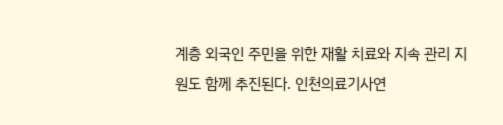계층 외국인 주민을 위한 재활 치료와 지속 관리 지원도 함께 추진된다. 인천의료기사연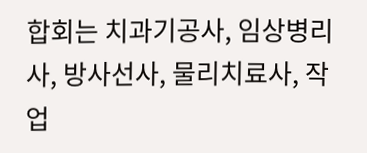합회는 치과기공사, 임상병리사, 방사선사, 물리치료사, 작업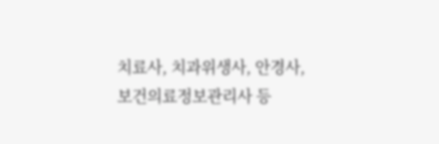치료사, 치과위생사, 안경사, 보건의료정보관리사 등